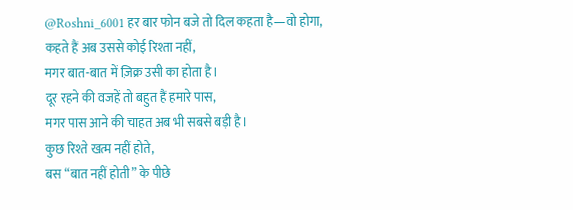@Roshni_6001 हर बार फोन बजे तो दिल कहता है—वो होगा,
कहते हैं अब उससे कोई रिश्ता नहीं,
मगर बात-बात में ज़िक्र उसी का होता है।
दूर रहने की वजहें तो बहुत हैं हमारे पास,
मगर पास आने की चाहत अब भी सबसे बड़ी है।
कुछ रिश्ते खत्म नहीं होते,
बस “बात नहीं होती” के पीछे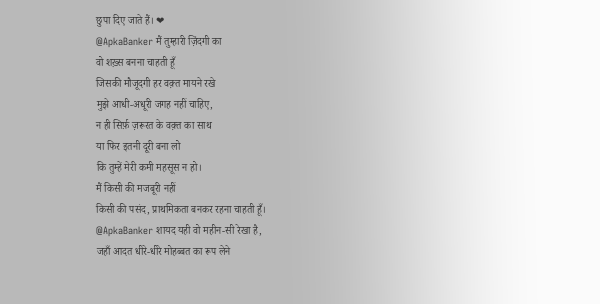छुपा दिए जाते हैं। ❤
@ApkaBanker मैं तुम्हारी ज़िंदगी का
वो शख़्स बनना चाहती हूँ
जिसकी मौजूदगी हर वक़्त मायने रखे
मुझे आधी-अधूरी जगह नहीं चाहिए,
न ही सिर्फ़ ज़रूरत के वक़्त का साथ
या फिर इतनी दूरी बना लो
कि तुम्हें मेरी कमी महसूस न हो।
मैं किसी की मजबूरी नहीं
किसी की पसंद, प्राथमिकता बनकर रहना चाहती हूँ।
@ApkaBanker शायद यही वो महीन-सी रेखा है,
जहाँ आदत धीरे-धीरे मोहब्बत का रूप लेने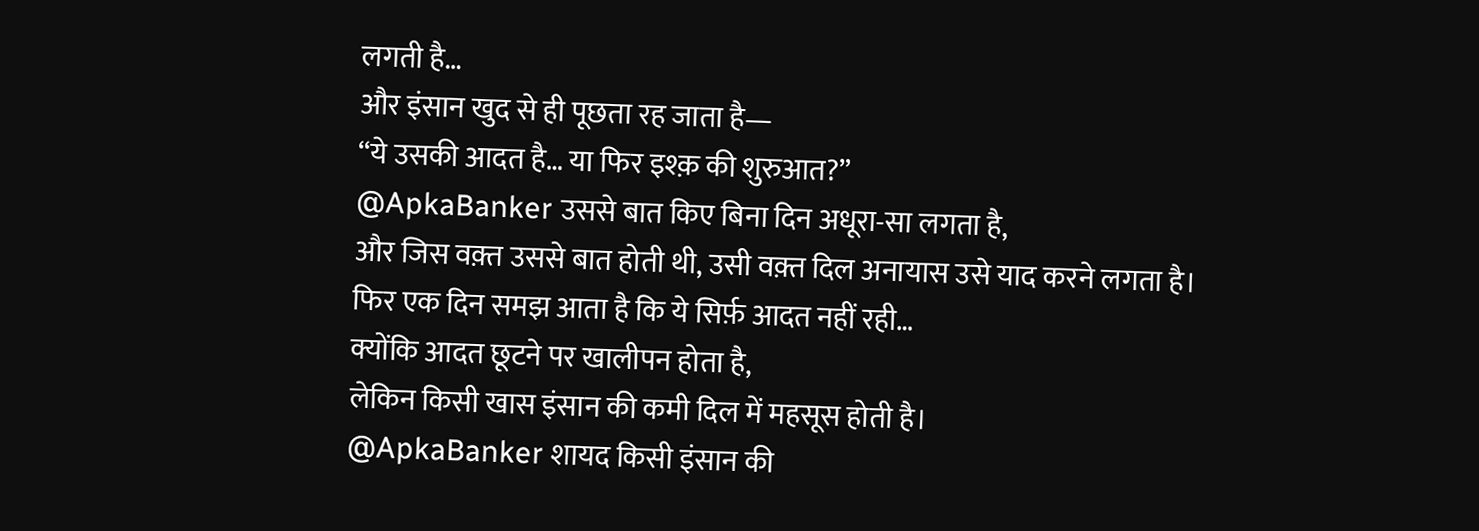लगती है…
और इंसान खुद से ही पूछता रह जाता है—
“ये उसकी आदत है… या फिर इश्क़ की शुरुआत?”
@ApkaBanker उससे बात किए बिना दिन अधूरा-सा लगता है,
और जिस वक़्त उससे बात होती थी, उसी वक़्त दिल अनायास उसे याद करने लगता है।
फिर एक दिन समझ आता है कि ये सिर्फ़ आदत नहीं रही…
क्योंकि आदत छूटने पर खालीपन होता है,
लेकिन किसी खास इंसान की कमी दिल में महसूस होती है।
@ApkaBanker शायद किसी इंसान की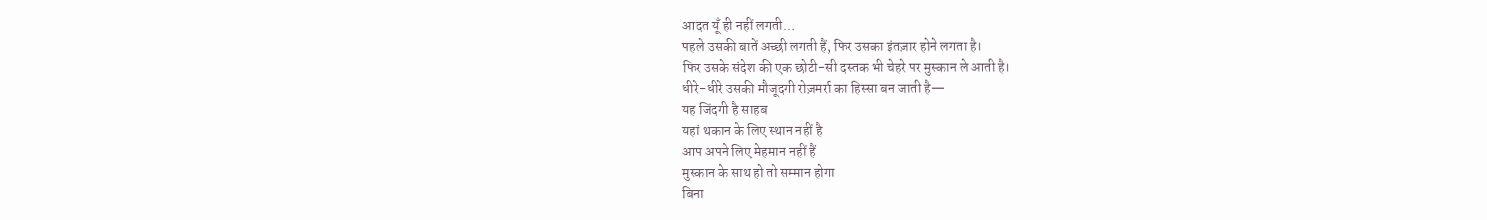आदत यूँ ही नहीं लगती…
पहले उसकी बातें अच्छी लगती हैं, फिर उसका इंतज़ार होने लगता है।
फिर उसके संदेश की एक छोटी-सी दस्तक भी चेहरे पर मुस्कान ले आती है।
धीरे-धीरे उसकी मौजूदगी रोज़मर्रा का हिस्सा बन जाती है—
यह जिंदगी है साहब
यहां थकान के लिए स्थान नहीं है
आप अपने लिए मेहमान नहीं हैं
मुस्कान के साथ हो तो सम्मान होगा
बिना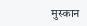मुस्कान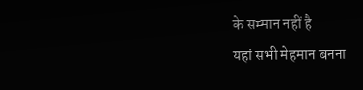के सम्मान नहीं है
यहां सभी मेहमान बनना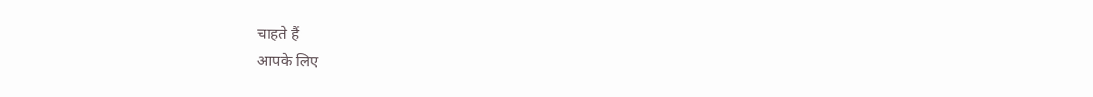चाहते हैं
आपके लिए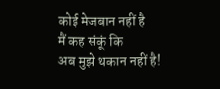कोई मेजबान नहीं है
मैं कह संकूं कि
अब मुझे थकान नहीं है!